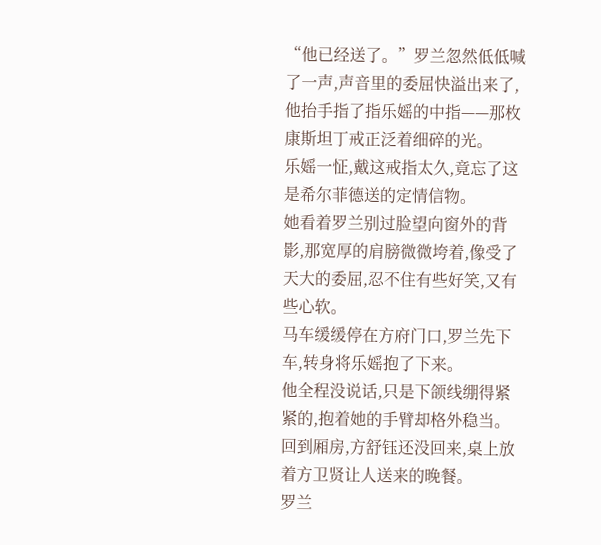“他已经送了。”罗兰忽然低低喊了一声,声音里的委屈快溢出来了,他抬手指了指乐媱的中指——那枚康斯坦丁戒正泛着细碎的光。
乐媱一怔,戴这戒指太久,竟忘了这是希尔菲德送的定情信物。
她看着罗兰别过脸望向窗外的背影,那宽厚的肩膀微微垮着,像受了天大的委屈,忍不住有些好笑,又有些心软。
马车缓缓停在方府门口,罗兰先下车,转身将乐媱抱了下来。
他全程没说话,只是下颌线绷得紧紧的,抱着她的手臂却格外稳当。
回到厢房,方舒钰还没回来,桌上放着方卫贤让人送来的晚餐。
罗兰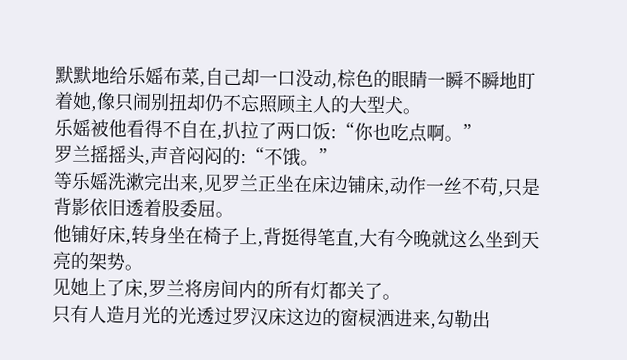默默地给乐媱布菜,自己却一口没动,棕色的眼睛一瞬不瞬地盯着她,像只闹别扭却仍不忘照顾主人的大型犬。
乐媱被他看得不自在,扒拉了两口饭:“你也吃点啊。”
罗兰摇摇头,声音闷闷的:“不饿。”
等乐媱洗漱完出来,见罗兰正坐在床边铺床,动作一丝不苟,只是背影依旧透着股委屈。
他铺好床,转身坐在椅子上,背挺得笔直,大有今晚就这么坐到天亮的架势。
见她上了床,罗兰将房间内的所有灯都关了。
只有人造月光的光透过罗汉床这边的窗棂洒进来,勾勒出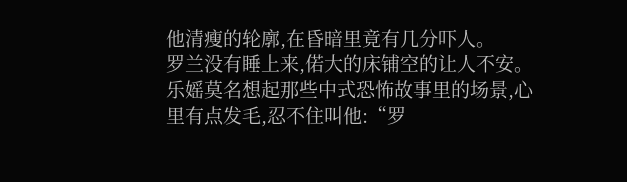他清瘦的轮廓,在昏暗里竟有几分吓人。
罗兰没有睡上来,偌大的床铺空的让人不安。
乐媱莫名想起那些中式恐怖故事里的场景,心里有点发毛,忍不住叫他:“罗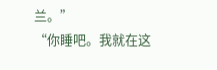兰。”
“你睡吧。我就在这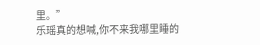里。”
乐瑶真的想喊,你不来我哪里睡的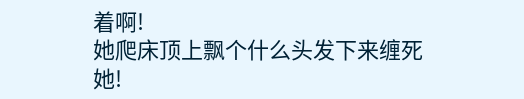着啊!
她爬床顶上飘个什么头发下来缠死她!